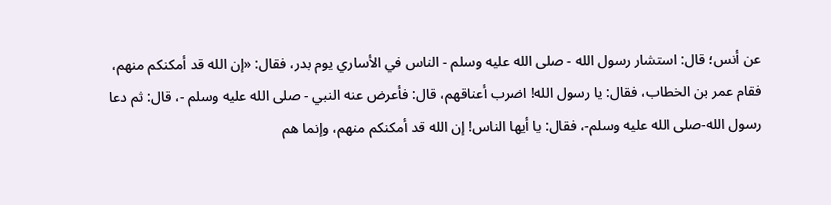عن أنس؛ قال: استشار رسول الله - صلى الله عليه وسلم - الناس في الأساري يوم بدر، فقال: «إن الله قد أمكنكم منهم، فقام عمر بن الخطاب، فقال: يا رسول الله! اضرب أعناقهم، قال: فأعرض عنه النبي - صلى الله عليه وسلم -، قال: ثم دعا رسول الله-صلى الله عليه وسلم-، فقال: يا أيها الناس! إن الله قد أمكنكم منهم، وإنما هم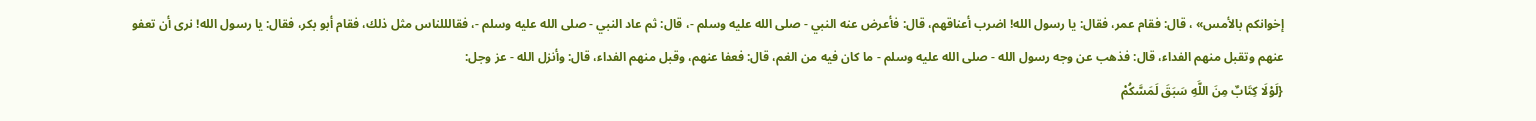إخوانكم بالأمس» ، قال: فقام عمر، فقال: يا رسول الله! اضرب أعناقهم، قال: فأعرض عنه النبي - صلى الله عليه وسلم -، قال: ثم عاد النبي - صلى الله عليه وسلم -، فقالللناس مثل ذلك، فقام أبو بكر، فقال: يا رسول الله! نرى أن تعفو عنهم وتقبل منهم الفداء، قال: فذهب عن وجه رسول الله - صلى الله عليه وسلم - ما كان فيه من الغم، قال: فعفا عنهم، وقبل منهم الفداء، قال: وأنزل الله - عز وجل:
{لَوْلَا كِتَابٌ مِنَ اللَّهِ سَبَقَ لَمَسَّكُمْ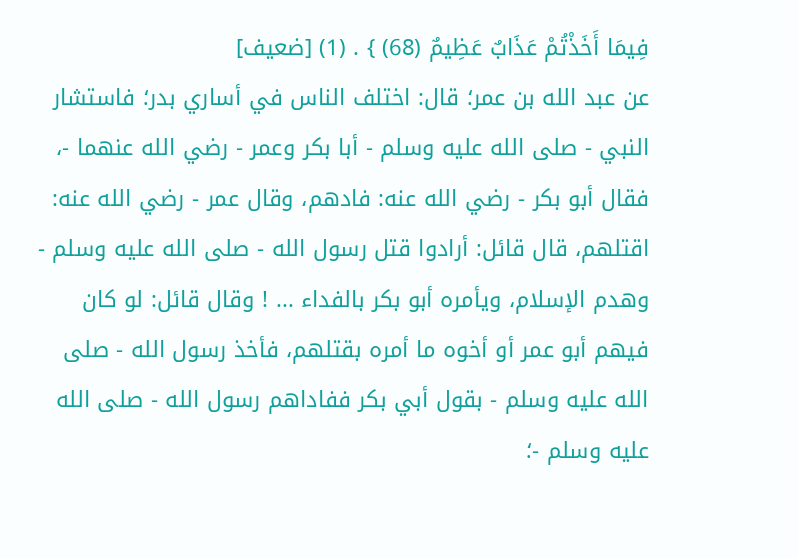فِيمَا أَخَذْتُمْ عَذَابٌ عَظِيمٌ (68) } . (1) [ضعيف]
عن عبد الله بن عمر؛ قال: اختلف الناس في أساري بدر؛ فاستشار النبي - صلى الله عليه وسلم - أبا بكر وعمر - رضي الله عنهما -، فقال أبو بكر - رضي الله عنه: فادهم، وقال عمر - رضي الله عنه: اقتلهم، قال قائل: أرادوا قتل رسول الله - صلى الله عليه وسلم - وهدم الإسلام، ويأمره أبو بكر بالفداء ... ! وقال قائل: لو كان فيهم أبو عمر أو أخوه ما أمره بقتلهم، فأخذ رسول الله - صلى الله عليه وسلم - بقول أبي بكر ففاداهم رسول الله - صلى الله عليه وسلم -؛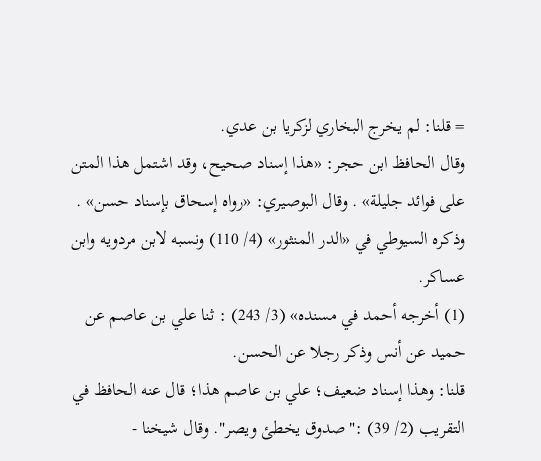= قلنا: لم يخرج البخاري لزكريا بن عدي.
وقال الحافظ ابن حجر: «هذا إسناد صحيح، وقد اشتمل هذا المتن على فوائد جليلة» . وقال البوصيري: «رواه إسحاق بإسناد حسن» . وذكره السيوطي في «الدر المنثور» (4/ 110) ونسبه لابن مردويه وابن عساکر.
(1) أخرجه أحمد في مسنده» (3/ 243) : ثنا علي بن عاصم عن حميد عن أنس وذكر رجلا عن الحسن.
قلنا: وهذا إسناد ضعيف؛ علي بن عاصم هذا؛ قال عنه الحافظ في التقريب (2/ 39) :"صدوق يخطئ ويصر". وقال شيخنا -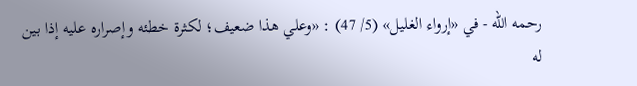رحمه الله - في «إرواء الغليل» (5/ 47) : «وعلي هذا ضعيف؛ لكثرة خطئه وإصراره عليه إذا بين له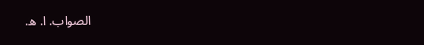الصواب. ا. ه.